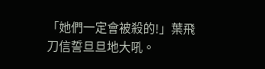「她們一定會被殺的!」葉飛刀信誓旦旦地大吼。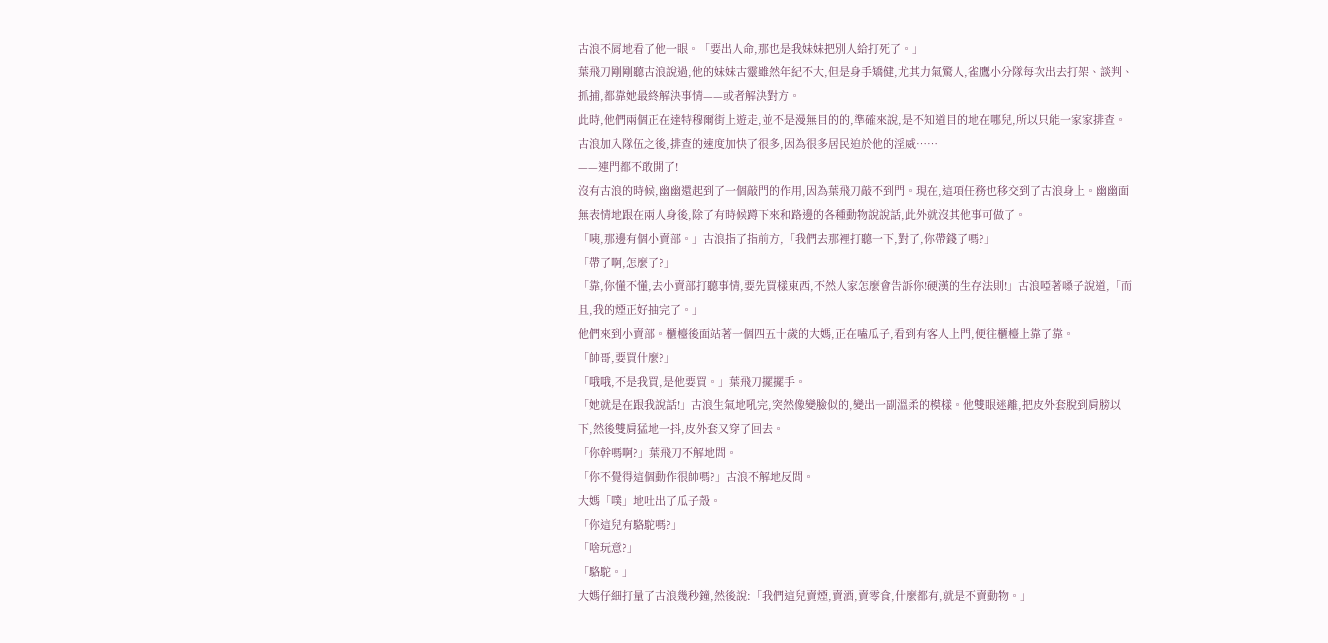古浪不屑地看了他一眼。「要出人命,那也是我妹妹把別人給打死了。」
葉飛刀剛剛聽古浪說過,他的妹妹古靈雖然年紀不大,但是身手矯健,尤其力氣驚人,雀鷹小分隊每次出去打架、談判、抓捕,都靠她最終解決事情——或者解決對方。
此時,他們兩個正在達特穆爾街上遊走,並不是漫無目的的,準確來說,是不知道目的地在哪兒,所以只能一家家排查。古浪加入隊伍之後,排查的速度加快了很多,因為很多居民迫於他的淫威……
——連門都不敢開了!
沒有古浪的時候,幽幽還起到了一個敲門的作用,因為葉飛刀敲不到門。現在,這項任務也移交到了古浪身上。幽幽面無表情地跟在兩人身後,除了有時候蹲下來和路邊的各種動物說說話,此外就沒其他事可做了。
「咦,那邊有個小賣部。」古浪指了指前方,「我們去那裡打聽一下,對了,你帶錢了嗎?」
「帶了啊,怎麼了?」
「靠,你懂不懂,去小賣部打聽事情,要先買樣東西,不然人家怎麼會告訴你!硬漢的生存法則!」古浪啞著嗓子說道,「而且,我的煙正好抽完了。」
他們來到小賣部。櫃檯後面站著一個四五十歲的大媽,正在嗑瓜子,看到有客人上門,便往櫃檯上靠了靠。
「帥哥,要買什麼?」
「哦哦,不是我買,是他要買。」葉飛刀擺擺手。
「她就是在跟我說話!」古浪生氣地吼完,突然像變臉似的,變出一副溫柔的模樣。他雙眼迷離,把皮外套脫到肩膀以下,然後雙肩猛地一抖,皮外套又穿了回去。
「你幹嗎啊?」葉飛刀不解地問。
「你不覺得這個動作很帥嗎?」古浪不解地反問。
大媽「噗」地吐出了瓜子殼。
「你這兒有駱駝嗎?」
「啥玩意?」
「駱駝。」
大媽仔細打量了古浪幾秒鐘,然後說:「我們這兒賣煙,賣酒,賣零食,什麼都有,就是不賣動物。」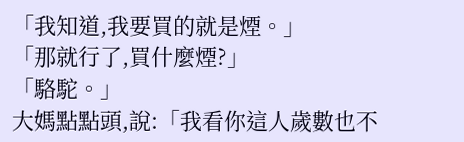「我知道,我要買的就是煙。」
「那就行了,買什麼煙?」
「駱駝。」
大媽點點頭,說:「我看你這人歲數也不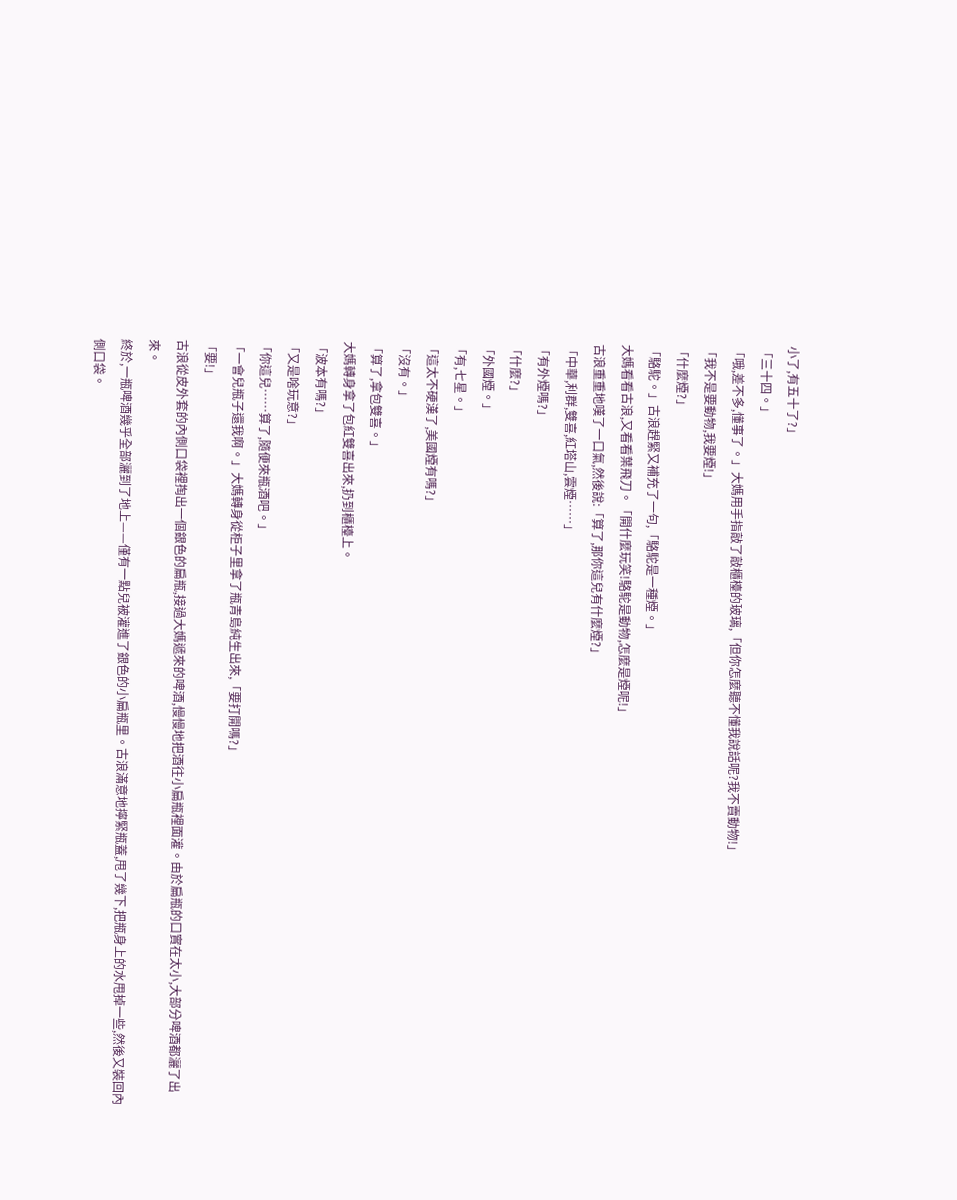小了,有五十了?」
「三十四。」
「哦,差不多,懂事了。」大媽用手指敲了敲櫃檯的玻璃,「但你怎麼聽不懂我說話呢?我不賣動物!」
「我不是要動物,我要煙!」
「什麼煙?」
「駱駝。」古浪趕緊又補充了一句,「駱駝是一種煙。」
大媽看看古浪,又看看葉飛刀。「開什麼玩笑!駱駝是動物,怎麼是煙呢!」
古浪重重地嘆了一口氣,然後說:「算了,那你這兒有什麼煙?」
「中華,利群,雙喜,紅塔山,雲煙……」
「有外煙嗎?」
「什麼?」
「外國煙。」
「有,七星。」
「這太不硬漢了,美國煙有嗎?」
「沒有。」
「算了,拿包雙喜。」
大媽轉身拿了包紅雙喜出來,扔到櫃檯上。
「波本有嗎?」
「又是啥玩意?」
「你這兒……算了,隨便來瓶酒吧。」
「一會兒瓶子還我啊。」大媽轉身從柜子里拿了瓶青島純生出來,「要打開嗎?」
「要!」
古浪從皮外套的內側口袋裡掏出一個銀色的扁瓶,接過大媽遞來的啤酒,慢慢地把酒往小扁瓶裡面灌。由於扁瓶的口實在太小,大部分啤酒都灑了出來。
終於,一瓶啤酒幾乎全部灑到了地上——僅有一點兒被灌進了銀色的小扁瓶里。古浪滿意地擰緊瓶蓋,甩了幾下,把瓶身上的水甩掉一些,然後又裝回內側口袋。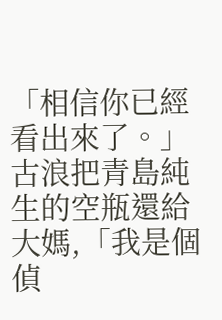「相信你已經看出來了。」古浪把青島純生的空瓶還給大媽,「我是個偵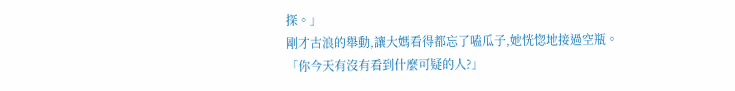探。」
剛才古浪的舉動,讓大媽看得都忘了嗑瓜子,她恍惚地接過空瓶。
「你今天有沒有看到什麼可疑的人?」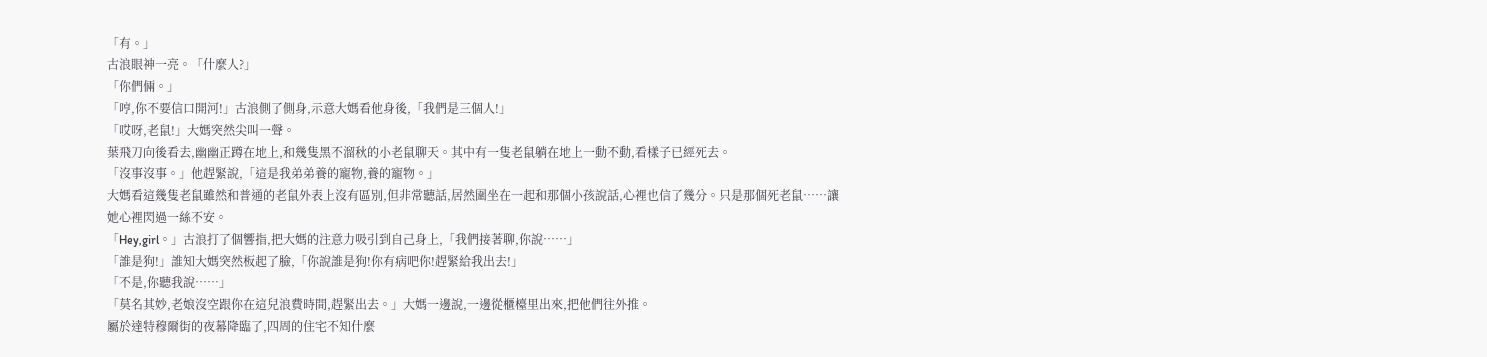「有。」
古浪眼神一亮。「什麼人?」
「你們倆。」
「哼,你不要信口開河!」古浪側了側身,示意大媽看他身後,「我們是三個人!」
「哎呀,老鼠!」大媽突然尖叫一聲。
葉飛刀向後看去,幽幽正蹲在地上,和幾隻黑不溜秋的小老鼠聊天。其中有一隻老鼠躺在地上一動不動,看樣子已經死去。
「沒事沒事。」他趕緊說,「這是我弟弟養的寵物,養的寵物。」
大媽看這幾隻老鼠雖然和普通的老鼠外表上沒有區別,但非常聽話,居然圍坐在一起和那個小孩說話,心裡也信了幾分。只是那個死老鼠……讓她心裡閃過一絲不安。
「Hey,girl。」古浪打了個響指,把大媽的注意力吸引到自己身上,「我們接著聊,你說……」
「誰是狗!」誰知大媽突然板起了臉,「你說誰是狗!你有病吧你!趕緊給我出去!」
「不是,你聽我說……」
「莫名其妙,老娘沒空跟你在這兒浪費時間,趕緊出去。」大媽一邊說,一邊從櫃檯里出來,把他們往外推。
屬於達特穆爾街的夜幕降臨了,四周的住宅不知什麼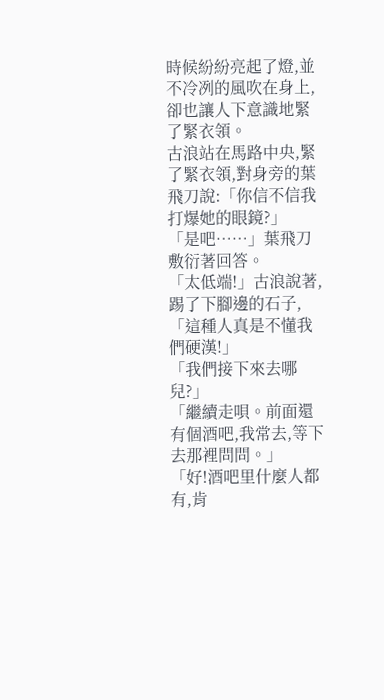時候紛紛亮起了燈,並不冷冽的風吹在身上,卻也讓人下意識地緊了緊衣領。
古浪站在馬路中央,緊了緊衣領,對身旁的葉飛刀說:「你信不信我打爆她的眼鏡?」
「是吧……」葉飛刀敷衍著回答。
「太低端!」古浪說著,踢了下腳邊的石子,「這種人真是不懂我們硬漢!」
「我們接下來去哪兒?」
「繼續走唄。前面還有個酒吧,我常去,等下去那裡問問。」
「好!酒吧里什麼人都有,肯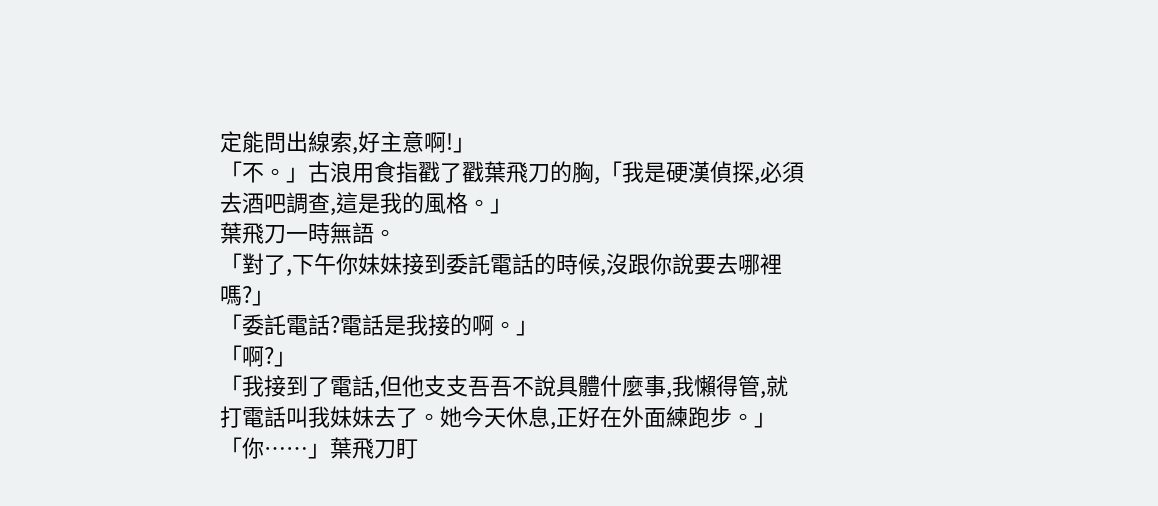定能問出線索,好主意啊!」
「不。」古浪用食指戳了戳葉飛刀的胸,「我是硬漢偵探,必須去酒吧調查,這是我的風格。」
葉飛刀一時無語。
「對了,下午你妹妹接到委託電話的時候,沒跟你說要去哪裡嗎?」
「委託電話?電話是我接的啊。」
「啊?」
「我接到了電話,但他支支吾吾不說具體什麼事,我懶得管,就打電話叫我妹妹去了。她今天休息,正好在外面練跑步。」
「你……」葉飛刀盯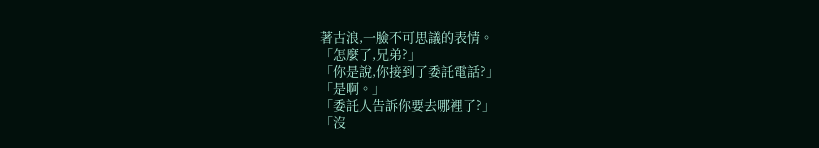著古浪,一臉不可思議的表情。
「怎麼了,兄弟?」
「你是說,你接到了委託電話?」
「是啊。」
「委託人告訴你要去哪裡了?」
「沒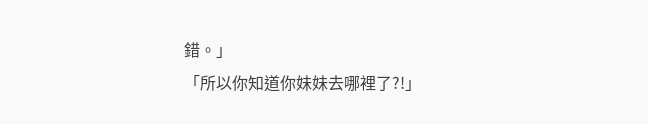錯。」
「所以你知道你妹妹去哪裡了?!」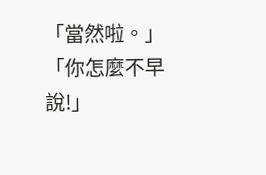「當然啦。」
「你怎麼不早說!」